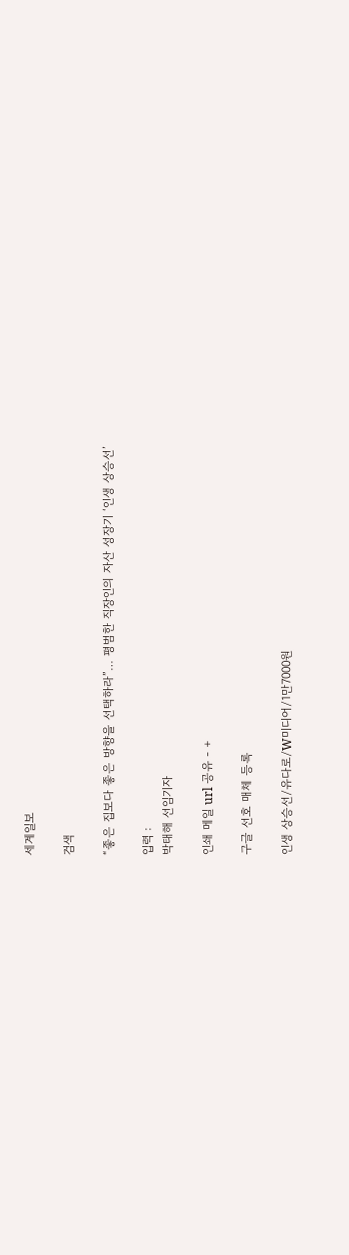세계일보

검색

“좋은 집보다 좋은 방향을 선택하라”… 평범한 직장인의 자산 성장기 ‘인생 상승선’

입력 :
박태해 선임기자

인쇄 메일 url 공유 - +

구글 선호 매체 등록

인생 상승선/유다로/W미디어/1만7000원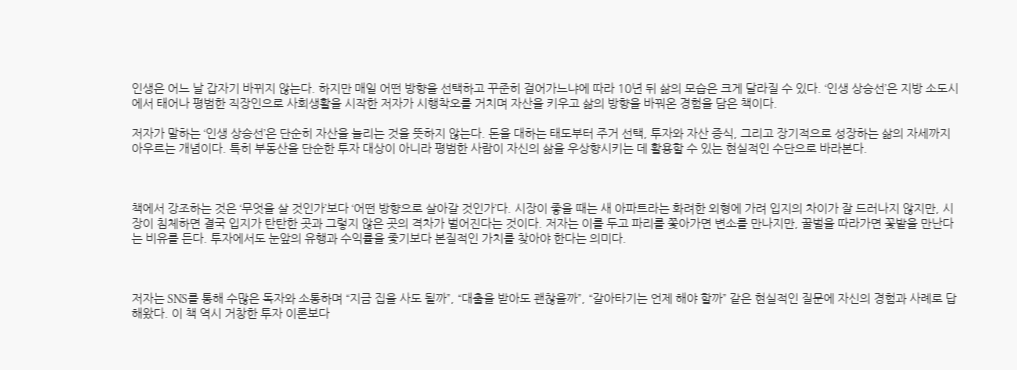인생은 어느 날 갑자기 바뀌지 않는다. 하지만 매일 어떤 방향을 선택하고 꾸준히 걸어가느냐에 따라 10년 뒤 삶의 모습은 크게 달라질 수 있다. ‘인생 상승선’은 지방 소도시에서 태어나 평범한 직장인으로 사회생활을 시작한 저자가 시행착오를 거치며 자산을 키우고 삶의 방향을 바꿔온 경험을 담은 책이다.

저자가 말하는 ‘인생 상승선’은 단순히 자산을 늘리는 것을 뜻하지 않는다. 돈을 대하는 태도부터 주거 선택, 투자와 자산 증식, 그리고 장기적으로 성장하는 삶의 자세까지 아우르는 개념이다. 특히 부동산을 단순한 투자 대상이 아니라 평범한 사람이 자신의 삶을 우상향시키는 데 활용할 수 있는 현실적인 수단으로 바라본다.



책에서 강조하는 것은 ‘무엇을 살 것인가’보다 ‘어떤 방향으로 살아갈 것인가’다. 시장이 좋을 때는 새 아파트라는 화려한 외형에 가려 입지의 차이가 잘 드러나지 않지만, 시장이 침체하면 결국 입지가 탄탄한 곳과 그렇지 않은 곳의 격차가 벌어진다는 것이다. 저자는 이를 두고 파리를 쫓아가면 변소를 만나지만, 꿀벌을 따라가면 꽃밭을 만난다는 비유를 든다. 투자에서도 눈앞의 유행과 수익률을 좇기보다 본질적인 가치를 찾아야 한다는 의미다.



저자는 SNS를 통해 수많은 독자와 소통하며 “지금 집을 사도 될까”, “대출을 받아도 괜찮을까”, “갈아타기는 언제 해야 할까” 같은 현실적인 질문에 자신의 경험과 사례로 답해왔다. 이 책 역시 거창한 투자 이론보다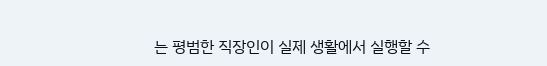는 평범한 직장인이 실제 생활에서 실행할 수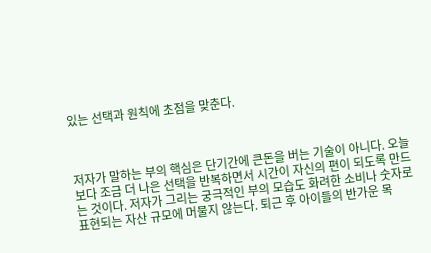있는 선택과 원칙에 초점을 맞춘다.



저자가 말하는 부의 핵심은 단기간에 큰돈을 버는 기술이 아니다. 오늘보다 조금 더 나은 선택을 반복하면서 시간이 자신의 편이 되도록 만드는 것이다. 저자가 그리는 궁극적인 부의 모습도 화려한 소비나 숫자로 표현되는 자산 규모에 머물지 않는다. 퇴근 후 아이들의 반가운 목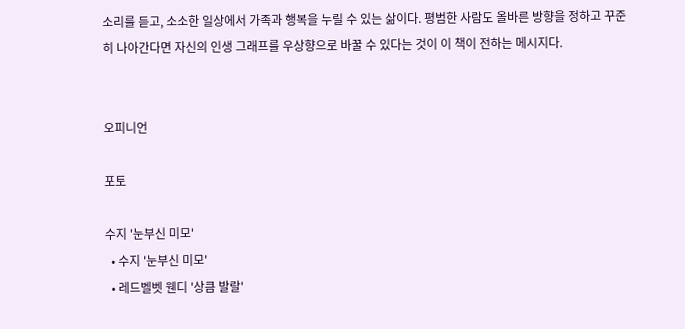소리를 듣고, 소소한 일상에서 가족과 행복을 누릴 수 있는 삶이다. 평범한 사람도 올바른 방향을 정하고 꾸준히 나아간다면 자신의 인생 그래프를 우상향으로 바꿀 수 있다는 것이 이 책이 전하는 메시지다.


오피니언

포토

수지 '눈부신 미모'
  • 수지 '눈부신 미모'
  • 레드벨벳 웬디 '상큼 발랄'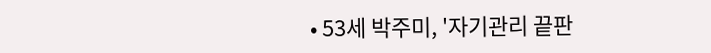• 53세 박주미, '자기관리 끝판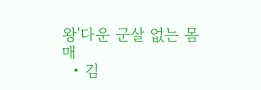왕'다운 군살 없는 몸매
  • 김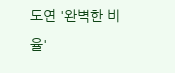도연 '완벽한 비율'